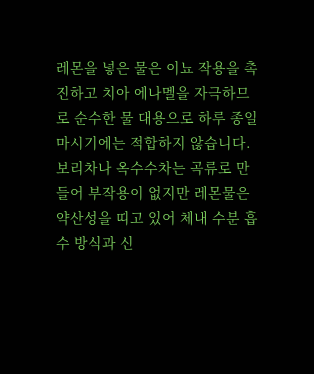레몬을 넣은 물은 이뇨 작용을 촉진하고 치아 에나멜을 자극하므로 순수한 물 대용으로 하루 종일 마시기에는 적합하지 않습니다. 보리차나 옥수수차는 곡류로 만들어 부작용이 없지만 레몬물은 약산성을 띠고 있어 체내 수분 흡수 방식과 신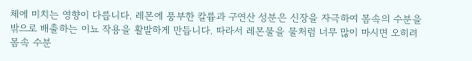체에 미치는 영향이 다릅니다. 레몬에 풍부한 칼륨과 구연산 성분은 신장을 자극하여 몸속의 수분을 밖으로 배출하는 이뇨 작용을 활발하게 만듭니다. 따라서 레몬물을 물처럼 너무 많이 마시면 오히려 몸속 수분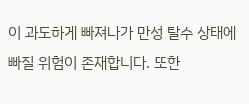이 과도하게 빠져나가 만성 탈수 상태에 빠질 위험이 존재합니다. 또한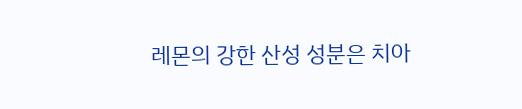레몬의 강한 산성 성분은 치아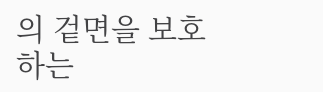의 겉면을 보호하는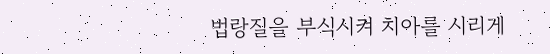법랑질을 부식시켜 치아를 시리게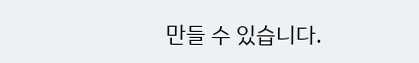만들 수 있습니다.